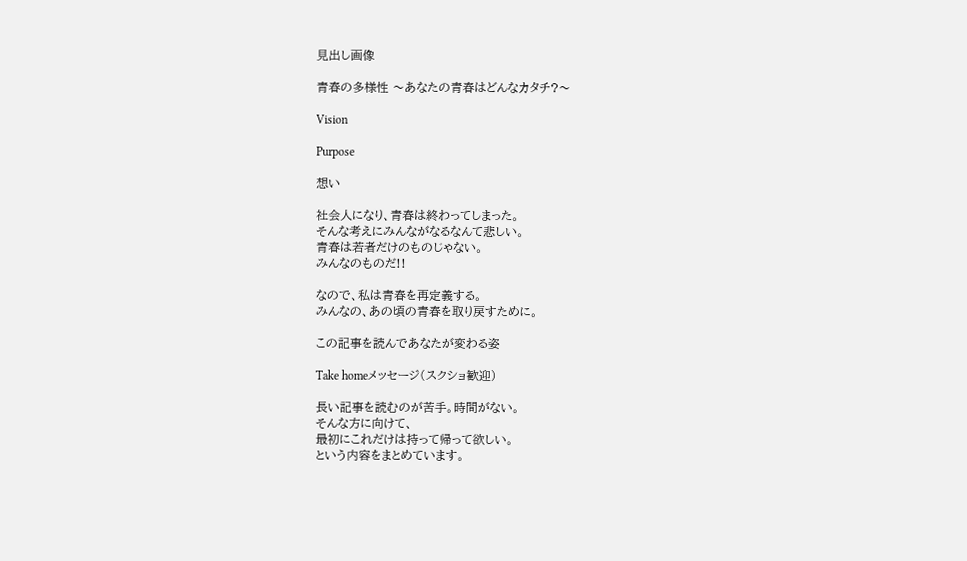見出し画像

青春の多様性 〜あなたの青春はどんなカタチ?〜

Vision

Purpose

想い

社会人になり、青春は終わってしまった。
そんな考えにみんながなるなんて悲しい。
青春は若者だけのものじゃない。
みんなのものだ!!

なので、私は青春を再定義する。
みんなの、あの頃の青春を取り戻すために。

この記事を読んであなたが変わる姿

Take homeメッセージ(スクショ歓迎)

長い記事を読むのが苦手。時間がない。
そんな方に向けて、
最初にこれだけは持って帰って欲しい。
という内容をまとめています。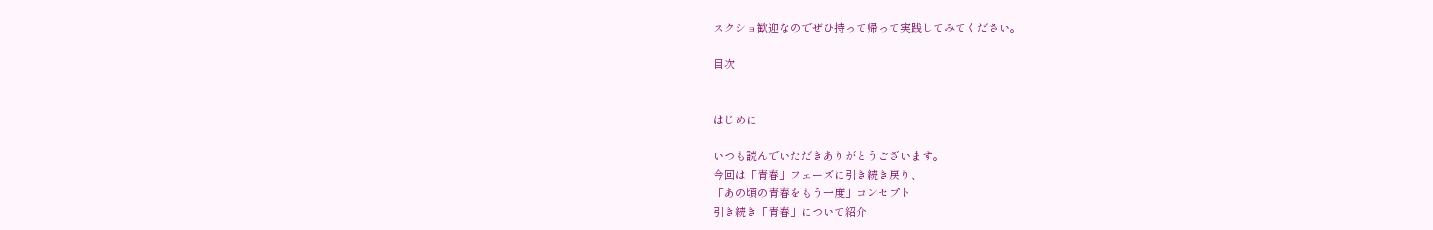スクショ歓迎なのでぜひ持って帰って実践してみてください。

目次


はじめに

いつも読んでいただきありがとうございます。
今回は「青春」フェーズに引き続き戻り、
「あの頃の青春をもう一度」コンセプト
引き続き「青春」について紹介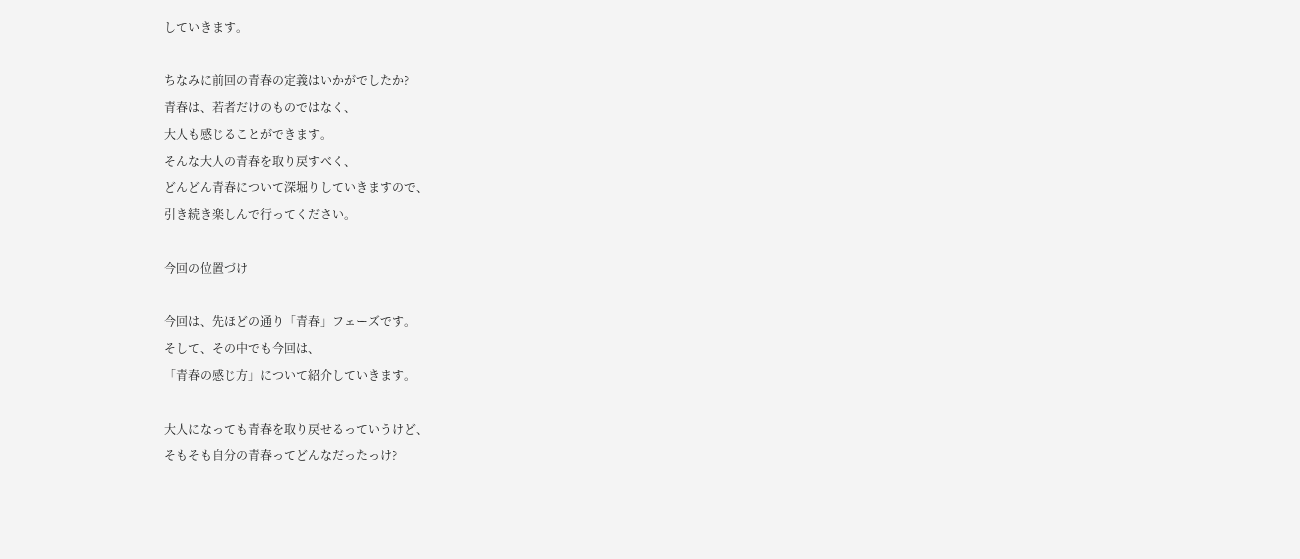していきます。

ちなみに前回の青春の定義はいかがでしたか?
青春は、若者だけのものではなく、
大人も感じることができます。
そんな大人の青春を取り戻すべく、
どんどん青春について深堀りしていきますので、
引き続き楽しんで行ってください。

今回の位置づけ

今回は、先ほどの通り「青春」フェーズです。
そして、その中でも今回は、
「青春の感じ方」について紹介していきます。

大人になっても青春を取り戻せるっていうけど、
そもそも自分の青春ってどんなだったっけ?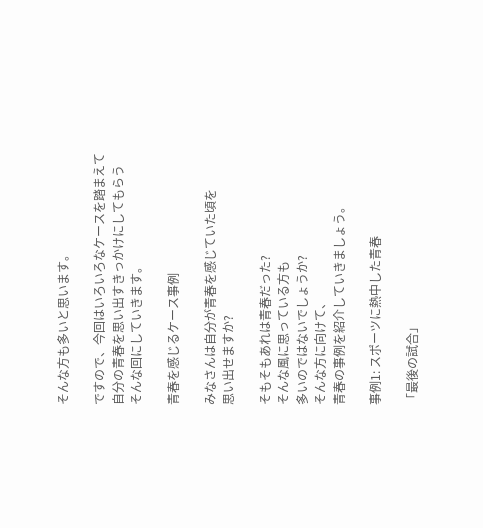そんな方も多いと思います。

ですので、今回はいろいろなケースを踏まえて
自分の青春を思い出すきっかけにしてもらう
そんな回にしていきます。

青春を感じるケース事例

みなさんは自分が青春を感じていた頃を
思い出せますか?

そもそもあれは青春だった?
そんな風に思っている方も
多いのではないでしょうか?
そんな方に向けて、
青春の事例を紹介していきましょう。

事例1: スポーツに熱中した青春

「最後の試合」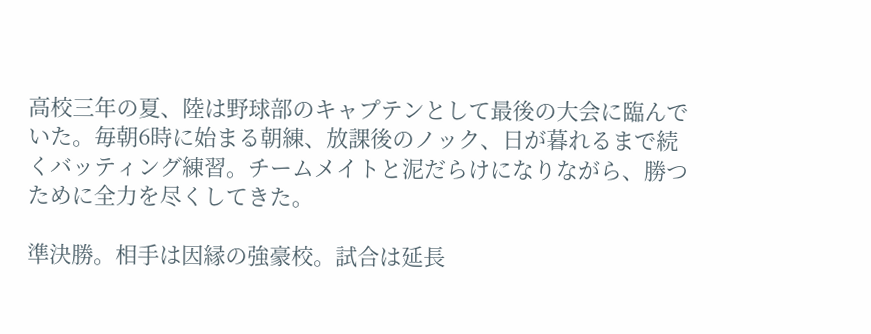高校三年の夏、陸は野球部のキャプテンとして最後の大会に臨んでいた。毎朝6時に始まる朝練、放課後のノック、日が暮れるまで続くバッティング練習。チームメイトと泥だらけになりながら、勝つために全力を尽くしてきた。

準決勝。相手は因縁の強豪校。試合は延長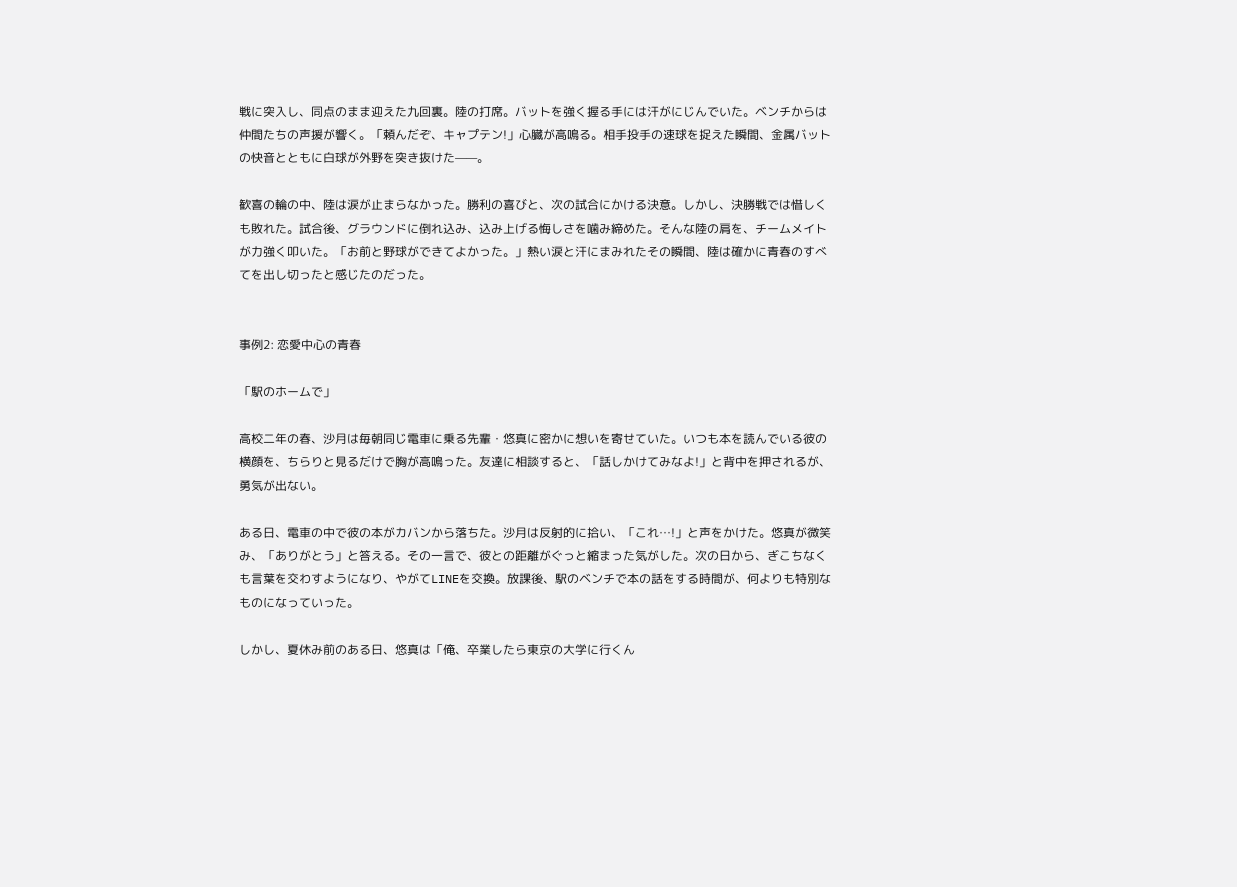戦に突入し、同点のまま迎えた九回裏。陸の打席。バットを強く握る手には汗がにじんでいた。ベンチからは仲間たちの声援が響く。「頼んだぞ、キャプテン!」心臓が高鳴る。相手投手の速球を捉えた瞬間、金属バットの快音とともに白球が外野を突き抜けた——。

歓喜の輪の中、陸は涙が止まらなかった。勝利の喜びと、次の試合にかける決意。しかし、決勝戦では惜しくも敗れた。試合後、グラウンドに倒れ込み、込み上げる悔しさを噛み締めた。そんな陸の肩を、チームメイトが力強く叩いた。「お前と野球ができてよかった。」熱い涙と汗にまみれたその瞬間、陸は確かに青春のすべてを出し切ったと感じたのだった。


事例2: 恋愛中心の青春

「駅のホームで」

高校二年の春、沙月は毎朝同じ電車に乗る先輩・悠真に密かに想いを寄せていた。いつも本を読んでいる彼の横顔を、ちらりと見るだけで胸が高鳴った。友達に相談すると、「話しかけてみなよ!」と背中を押されるが、勇気が出ない。

ある日、電車の中で彼の本がカバンから落ちた。沙月は反射的に拾い、「これ…!」と声をかけた。悠真が微笑み、「ありがとう」と答える。その一言で、彼との距離がぐっと縮まった気がした。次の日から、ぎこちなくも言葉を交わすようになり、やがてLINEを交換。放課後、駅のベンチで本の話をする時間が、何よりも特別なものになっていった。

しかし、夏休み前のある日、悠真は「俺、卒業したら東京の大学に行くん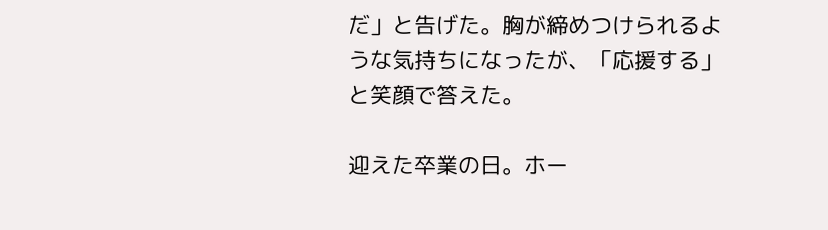だ」と告げた。胸が締めつけられるような気持ちになったが、「応援する」と笑顔で答えた。

迎えた卒業の日。ホー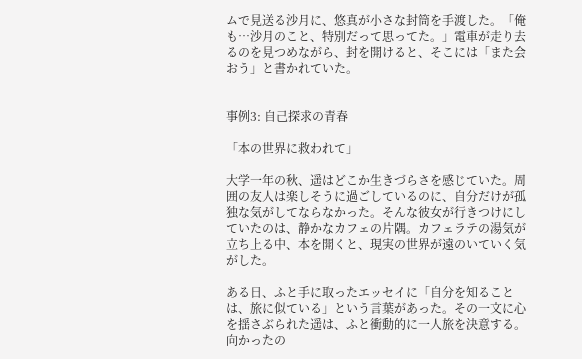ムで見送る沙月に、悠真が小さな封筒を手渡した。「俺も…沙月のこと、特別だって思ってた。」電車が走り去るのを見つめながら、封を開けると、そこには「また会おう」と書かれていた。


事例3: 自己探求の青春

「本の世界に救われて」

大学一年の秋、遥はどこか生きづらさを感じていた。周囲の友人は楽しそうに過ごしているのに、自分だけが孤独な気がしてならなかった。そんな彼女が行きつけにしていたのは、静かなカフェの片隅。カフェラテの湯気が立ち上る中、本を開くと、現実の世界が遠のいていく気がした。

ある日、ふと手に取ったエッセイに「自分を知ることは、旅に似ている」という言葉があった。その一文に心を揺さぶられた遥は、ふと衝動的に一人旅を決意する。向かったの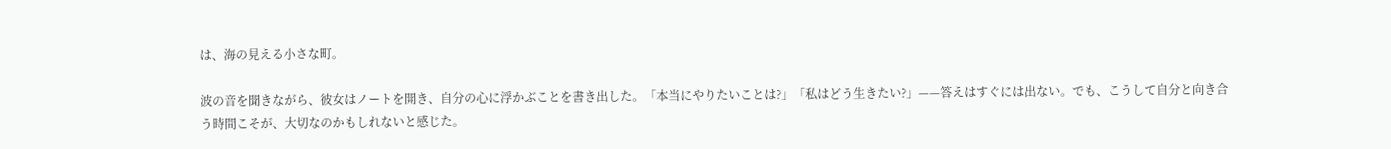は、海の見える小さな町。

波の音を聞きながら、彼女はノートを開き、自分の心に浮かぶことを書き出した。「本当にやりたいことは?」「私はどう生きたい?」——答えはすぐには出ない。でも、こうして自分と向き合う時間こそが、大切なのかもしれないと感じた。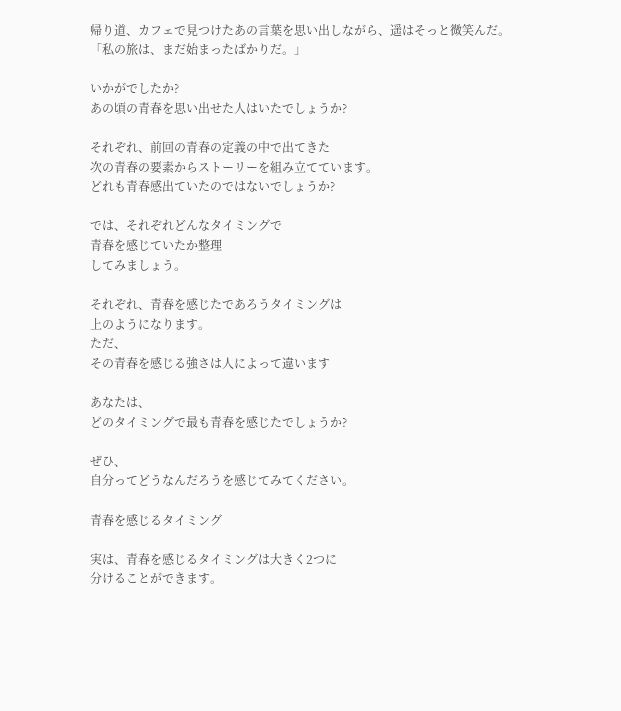帰り道、カフェで見つけたあの言葉を思い出しながら、遥はそっと微笑んだ。「私の旅は、まだ始まったばかりだ。」

いかがでしたか?
あの頃の青春を思い出せた人はいたでしょうか?

それぞれ、前回の青春の定義の中で出てきた
次の青春の要素からストーリーを組み立てています。
どれも青春感出ていたのではないでしょうか?

では、それぞれどんなタイミングで
青春を感じていたか整理
してみましょう。

それぞれ、青春を感じたであろうタイミングは
上のようになります。
ただ、
その青春を感じる強さは人によって違います

あなたは、
どのタイミングで最も青春を感じたでしょうか?

ぜひ、
自分ってどうなんだろうを感じてみてください。

青春を感じるタイミング

実は、青春を感じるタイミングは大きく2つに
分けることができます。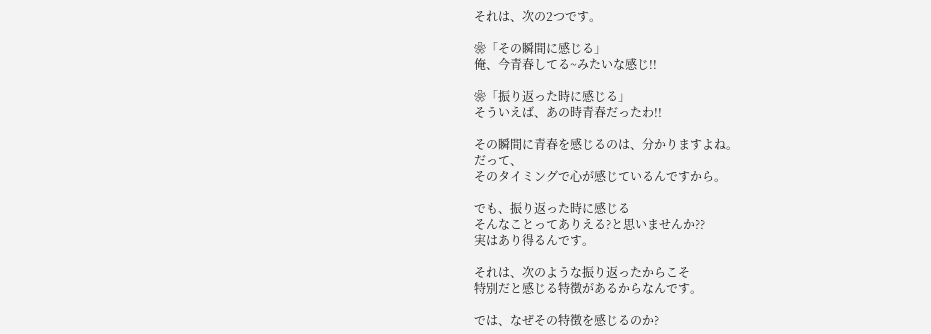それは、次の2つです。

❀「その瞬間に感じる」
俺、今青春してる~みたいな感じ!!

❀「振り返った時に感じる」
そういえば、あの時青春だったわ!!

その瞬間に青春を感じるのは、分かりますよね。
だって、
そのタイミングで心が感じているんですから。

でも、振り返った時に感じる
そんなことってありえる?と思いませんか??
実はあり得るんです。

それは、次のような振り返ったからこそ
特別だと感じる特徴があるからなんです。

では、なぜその特徴を感じるのか?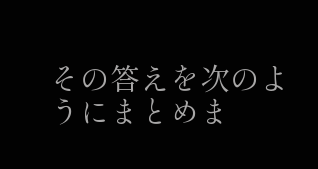その答えを次のようにまとめま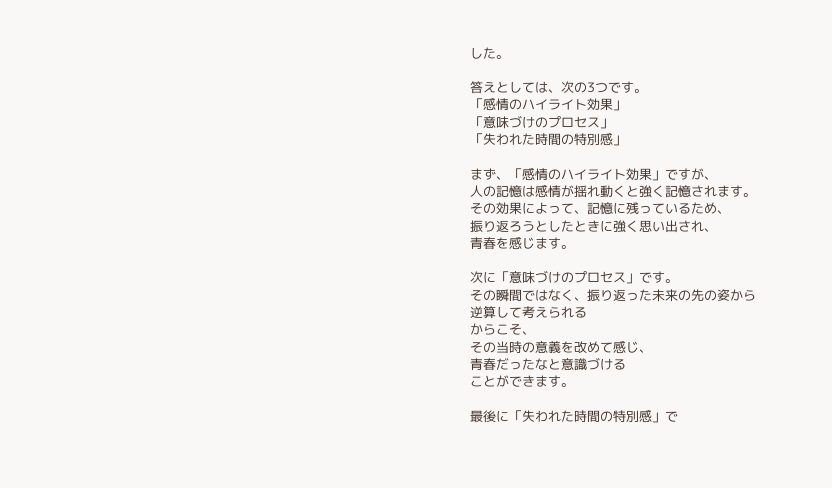した。

答えとしては、次の3つです。
「感情のハイライト効果」
「意味づけのプロセス」
「失われた時間の特別感」

まず、「感情のハイライト効果」ですが、
人の記憶は感情が揺れ動くと強く記憶されます。
その効果によって、記憶に残っているため、
振り返ろうとしたときに強く思い出され、
青春を感じます。

次に「意味づけのプロセス」です。
その瞬間ではなく、振り返った未来の先の姿から
逆算して考えられる
からこそ、
その当時の意義を改めて感じ、
青春だったなと意識づける
ことができます。

最後に「失われた時間の特別感」で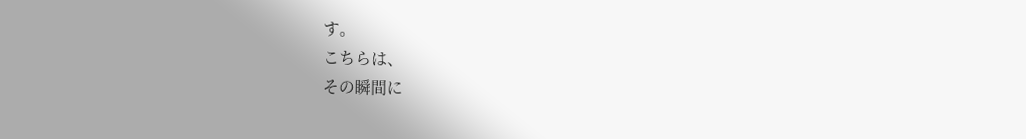す。
こちらは、
その瞬間に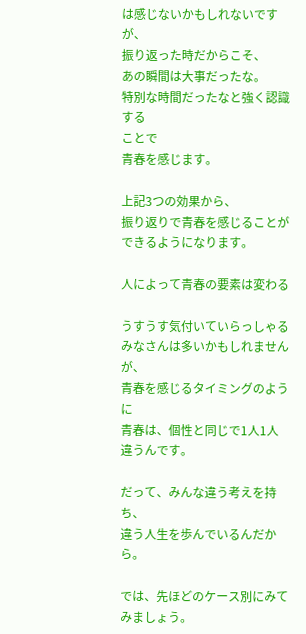は感じないかもしれないですが、
振り返った時だからこそ、
あの瞬間は大事だったな。
特別な時間だったなと強く認識する
ことで
青春を感じます。

上記3つの効果から、
振り返りで青春を感じることが
できるようになります。

人によって青春の要素は変わる

うすうす気付いていらっしゃる
みなさんは多いかもしれませんが、
青春を感じるタイミングのように
青春は、個性と同じで1人1人違うんです。

だって、みんな違う考えを持ち、
違う人生を歩んでいるんだから。

では、先ほどのケース別にみてみましょう。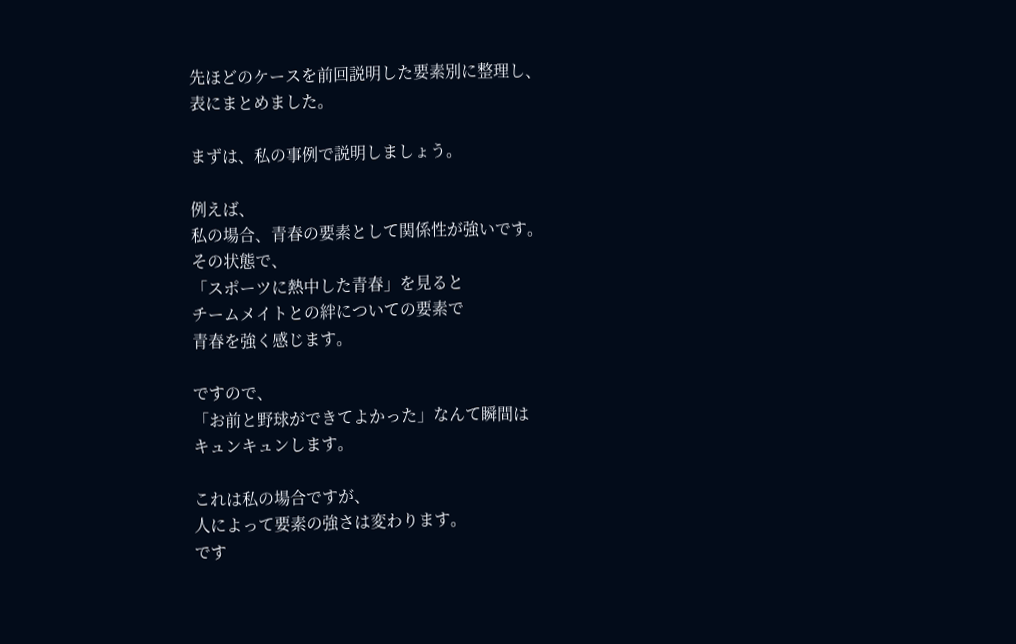先ほどのケースを前回説明した要素別に整理し、
表にまとめました。

まずは、私の事例で説明しましょう。

例えば、
私の場合、青春の要素として関係性が強いです。
その状態で、
「スポーツに熱中した青春」を見ると
チームメイトとの絆についての要素で
青春を強く感じます。

ですので、
「お前と野球ができてよかった」なんて瞬間は
キュンキュンします。

これは私の場合ですが、
人によって要素の強さは変わります。
です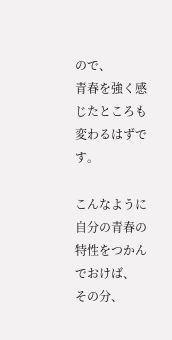ので、
青春を強く感じたところも変わるはずです。

こんなように自分の青春の特性をつかんでおけば、
その分、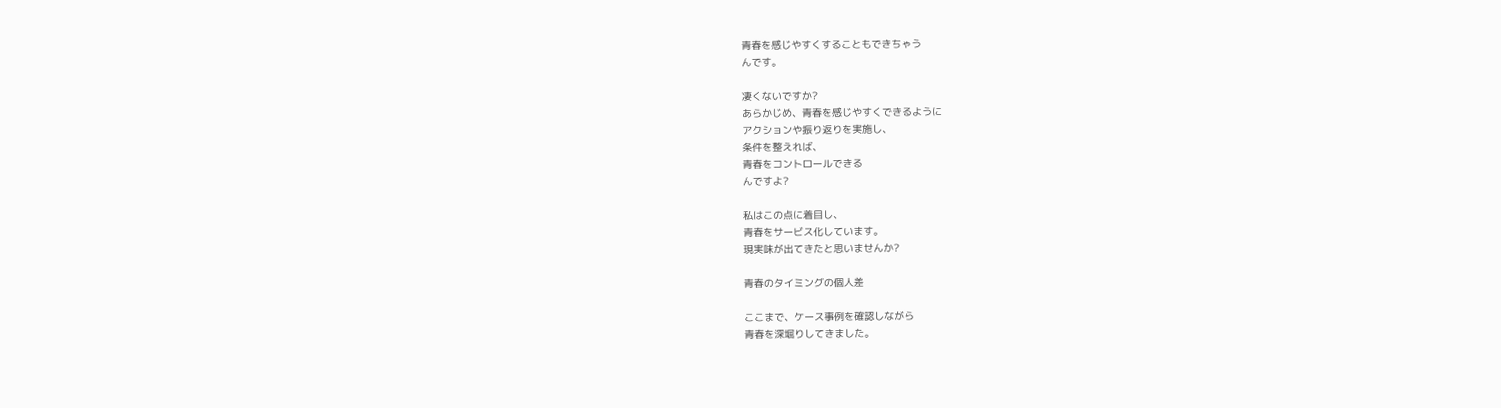青春を感じやすくすることもできちゃう
んです。

凄くないですか?
あらかじめ、青春を感じやすくできるように
アクションや振り返りを実施し、
条件を整えれば、
青春をコントロールできる
んですよ?

私はこの点に着目し、
青春をサービス化しています。
現実味が出てきたと思いませんか?

青春のタイミングの個人差

ここまで、ケース事例を確認しながら
青春を深堀りしてきました。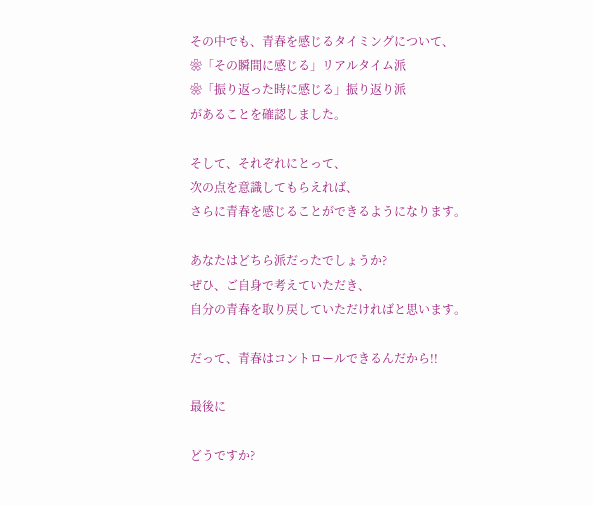その中でも、青春を感じるタイミングについて、
❀「その瞬間に感じる」リアルタイム派
❀「振り返った時に感じる」振り返り派
があることを確認しました。

そして、それぞれにとって、
次の点を意識してもらえれば、
さらに青春を感じることができるようになります。

あなたはどちら派だったでしょうか?
ぜひ、ご自身で考えていただき、
自分の青春を取り戻していただければと思います。

だって、青春はコントロールできるんだから!!

最後に

どうですか?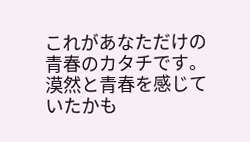これがあなただけの青春のカタチです。
漠然と青春を感じていたかも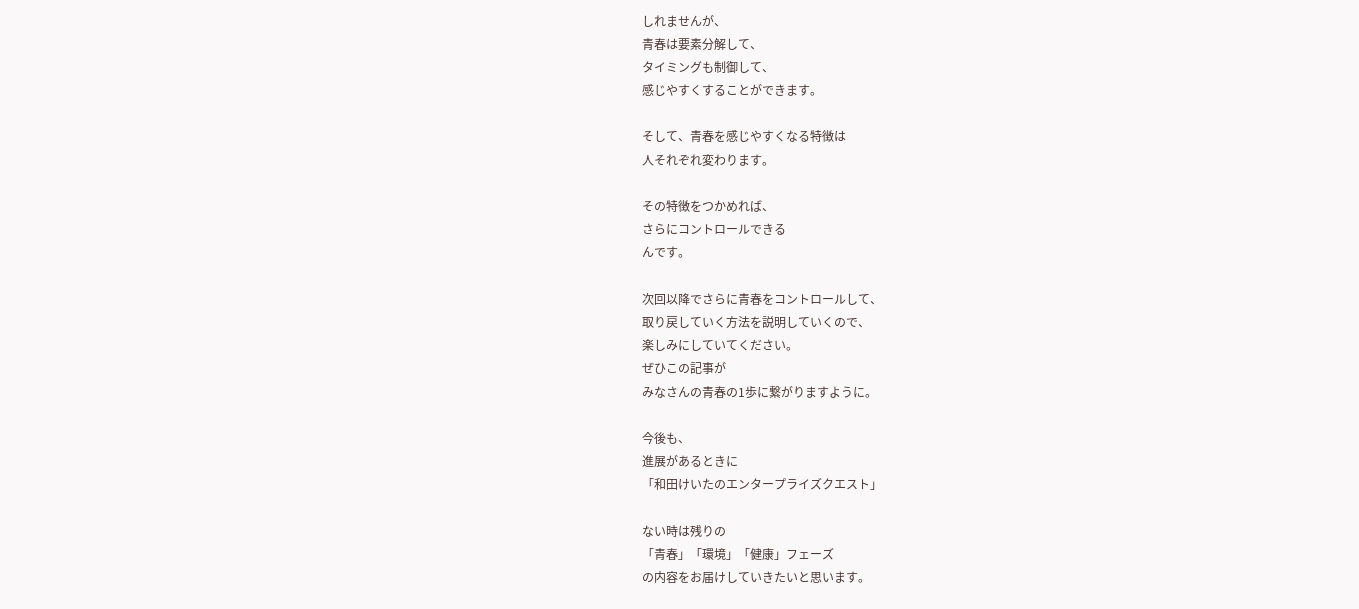しれませんが、
青春は要素分解して、
タイミングも制御して、
感じやすくすることができます。

そして、青春を感じやすくなる特徴は
人それぞれ変わります。

その特徴をつかめれば、
さらにコントロールできる
んです。

次回以降でさらに青春をコントロールして、
取り戻していく方法を説明していくので、
楽しみにしていてください。
ぜひこの記事が
みなさんの青春の1歩に繋がりますように。

今後も、
進展があるときに
「和田けいたのエンタープライズクエスト」

ない時は残りの
「青春」「環境」「健康」フェーズ
の内容をお届けしていきたいと思います。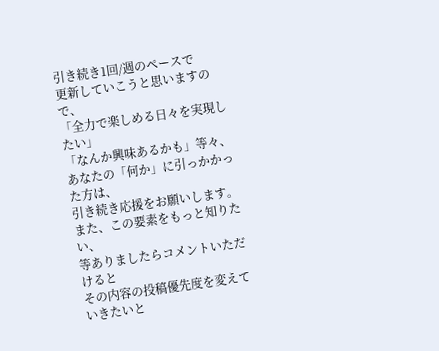引き続き1回/週のペースで
更新していこうと思いますので、
「全力で楽しめる日々を実現したい」
「なんか興味あるかも」等々、
あなたの「何か」に引っかかった方は、
引き続き応援をお願いします。
また、この要素をもっと知りたい、
等ありましたらコメントいただけると
その内容の投稿優先度を変えていきたいと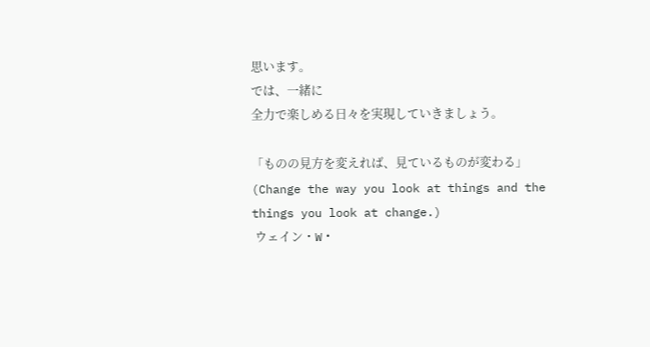思います。
では、一緒に
全力で楽しめる日々を実現していきましょう。

「ものの見方を変えれば、見ているものが変わる」
(Change the way you look at things and the things you look at change.)
 ウェイン・W・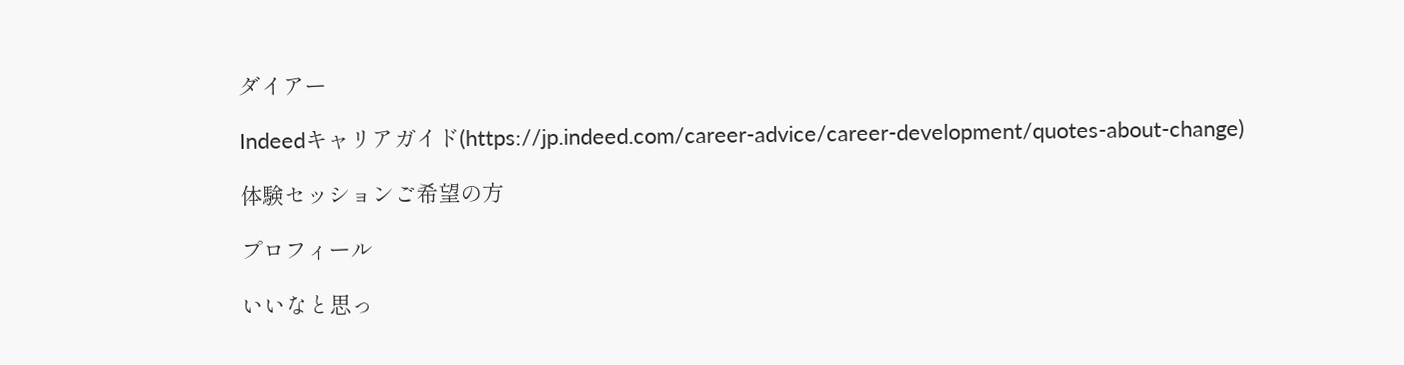ダイアー

Indeedキャリアガイド(https://jp.indeed.com/career-advice/career-development/quotes-about-change)

体験セッションご希望の方

プロフィール

いいなと思っ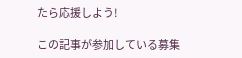たら応援しよう!

この記事が参加している募集